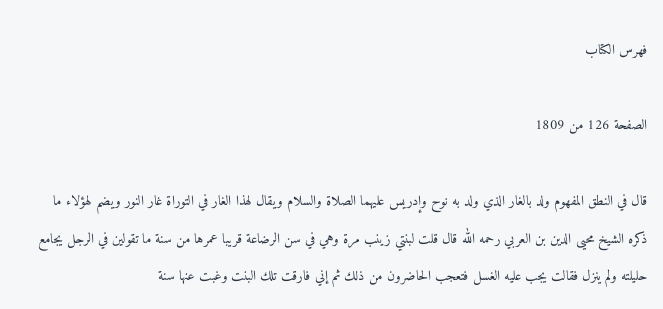فهرس الكتاب

الصفحة 126 من 1809

قال في النطق المفهوم ولد بالغار الذي ولد به نوح وإدريس عليهما الصلاة والسلام ويقال لهذا الغار في التوراة غار النور ويضم لهؤلاء ما ذكره الشيخ محيى الدين بن العربي رحمه الله قال قلت لبنتي زينب مرة وهي في سن الرضاعة قريبا عمرها من سنة ما تقولين في الرجل يجامع حليلته ولم ينزل فقالت يجب عليه الغسل فتعجب الحاضرون من ذلك ثم إني فارقت تلك البنت وغبت عنها سنة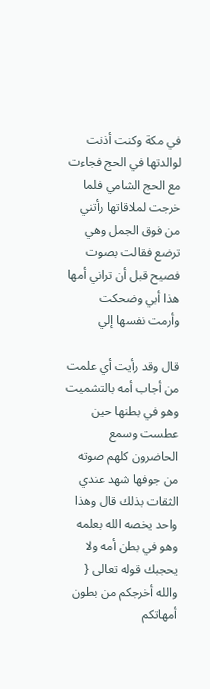في مكة وكنت أذنت لوالدتها في الحج فجاءت مع الحج الشامي فلما خرجت لملاقاتها رأتني من فوق الجمل وهي ترضع فقالت بصوت فصيح قبل أن تراني أمها هذا أبي وضحكت وأرمت نفسها إلي

قال وقد رأيت أي علمت من أجاب أمه بالتشميت وهو في بطنها حين عطست وسمع الحاضرون كلهم صوته من جوفها شهد عندي الثقات بذلك قال وهذا واحد يخصه الله بعلمه وهو في بطن أمه ولا يحجبك قوله تعالى { والله أخرجكم من بطون أمهاتكم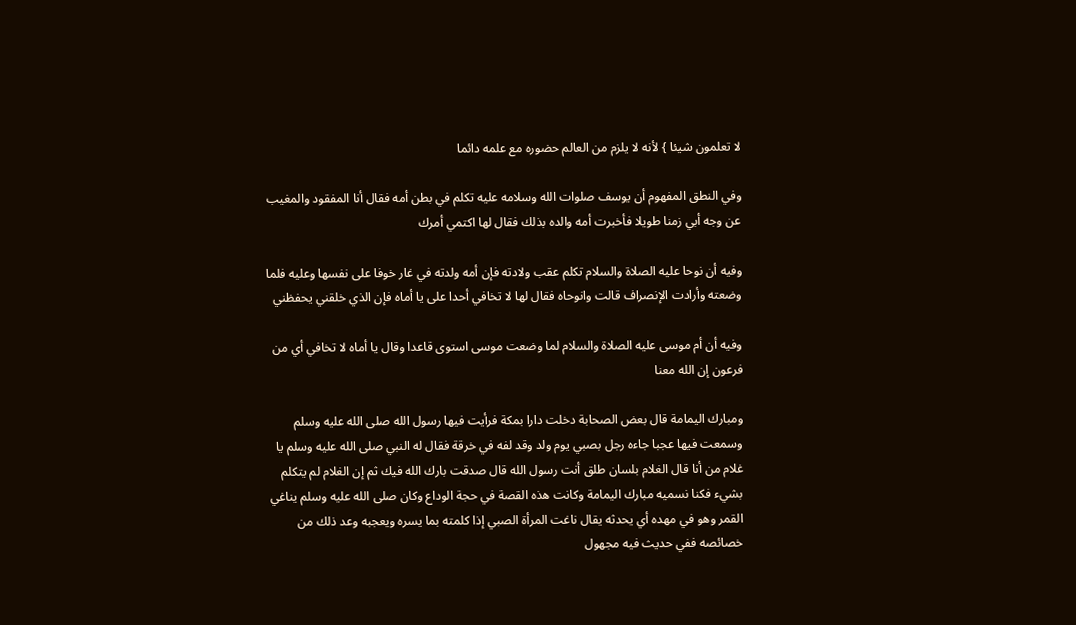لا تعلمون شيئا } لأنه لا يلزم من العالم حضوره مع علمه دائما

وفي النطق المفهوم أن يوسف صلوات الله وسلامه عليه تكلم في بطن أمه فقال أنا المفقود والمغيب عن وجه أبي زمنا طويلا فأخبرت أمه والده بذلك فقال لها اكتمي أمرك

وفيه أن نوحا عليه الصلاة والسلام تكلم عقب ولادته فإن أمه ولدته في غار خوفا على نفسها وعليه فلما وضعته وأرادت الإنصراف قالت وانوحاه فقال لها لا تخافي أحدا على يا أماه فإن الذي خلقني يحفظني

وفيه أن أم موسى عليه الصلاة والسلام لما وضعت موسى استوى قاعدا وقال يا أماه لا تخافي أي من فرعون إن الله معنا

ومبارك اليمامة قال بعض الصحابة دخلت دارا بمكة فرأيت فيها رسول الله صلى الله عليه وسلم وسمعت فيها عجبا جاءه رجل بصبي يوم ولد وقد لفه في خرقة فقال له النبي صلى الله عليه وسلم يا غلام من أنا قال الغلام بلسان طلق أنت رسول الله قال صدقت بارك الله فيك ثم إن الغلام لم يتكلم بشيء فكنا نسميه مبارك اليمامة وكانت هذه القصة في حجة الوداع وكان صلى الله عليه وسلم يناغي القمر وهو في مهده أي يحدثه يقال ناغت المرأة الصبي إذا كلمته بما يسره ويعجبه وعد ذلك من خصائصه ففي حديث فيه مجهول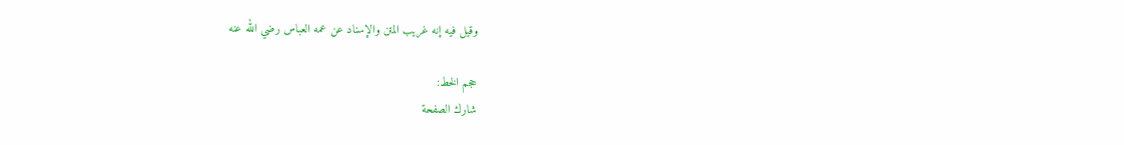وقيل فيه إنه غريب المتن والإسناد عن عمه العباس رضي الله عنه

حجم الخط:
شارك الصفحة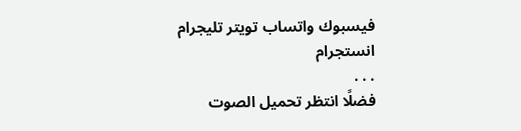فيسبوك واتساب تويتر تليجرام انستجرام
. . .
فضلًا انتظر تحميل الصوت